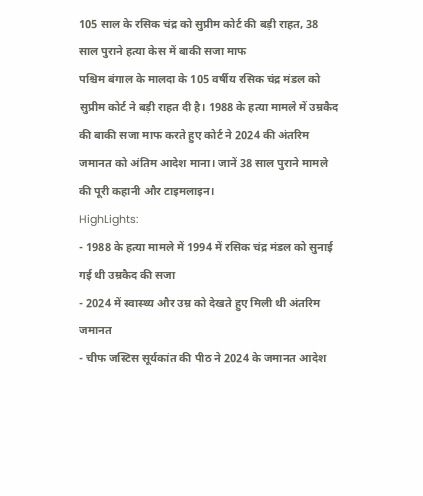105 साल के रसिक चंद्र को सुप्रीम कोर्ट की बड़ी राहत, 38 साल पुराने हत्या केस में बाकी सजा माफ
पश्चिम बंगाल के मालदा के 105 वर्षीय रसिक चंद्र मंडल को सुप्रीम कोर्ट ने बड़ी राहत दी है। 1988 के हत्या मामले में उम्रकैद की बाकी सजा माफ करते हुए कोर्ट ने 2024 की अंतरिम जमानत को अंतिम आदेश माना। जानें 38 साल पुराने मामले की पूरी कहानी और टाइमलाइन।
HighLights:
- 1988 के हत्या मामले में 1994 में रसिक चंद्र मंडल को सुनाई गई थी उम्रकैद की सजा
- 2024 में स्वास्थ्य और उम्र को देखते हुए मिली थी अंतरिम जमानत
- चीफ जस्टिस सूर्यकांत की पीठ ने 2024 के जमानत आदेश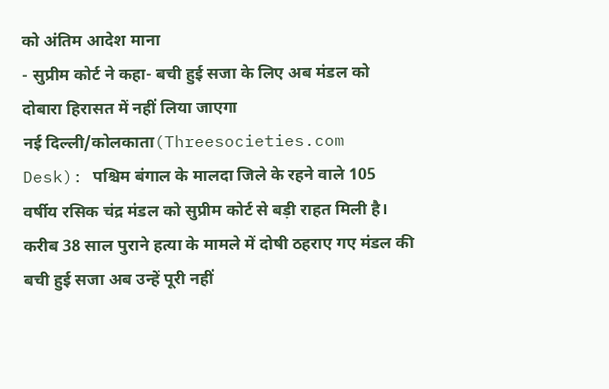को अंतिम आदेश माना
- सुप्रीम कोर्ट ने कहा- बची हुई सजा के लिए अब मंडल को दोबारा हिरासत में नहीं लिया जाएगा
नई दिल्ली/कोलकाता(Threesocieties.com Desk): पश्चिम बंगाल के मालदा जिले के रहने वाले 105 वर्षीय रसिक चंद्र मंडल को सुप्रीम कोर्ट से बड़ी राहत मिली है। करीब 38 साल पुराने हत्या के मामले में दोषी ठहराए गए मंडल की बची हुई सजा अब उन्हें पूरी नहीं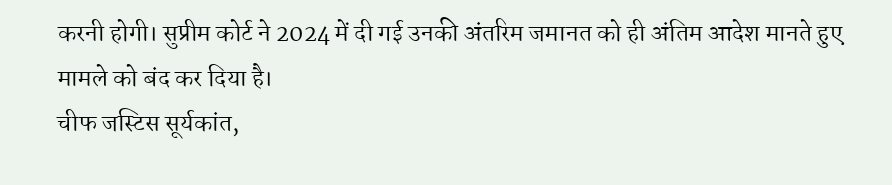करनी होगी। सुप्रीम कोर्ट ने 2024 में दी गई उनकी अंतरिम जमानत को ही अंतिम आदेश मानते हुए मामले को बंद कर दिया है।
चीफ जस्टिस सूर्यकांत,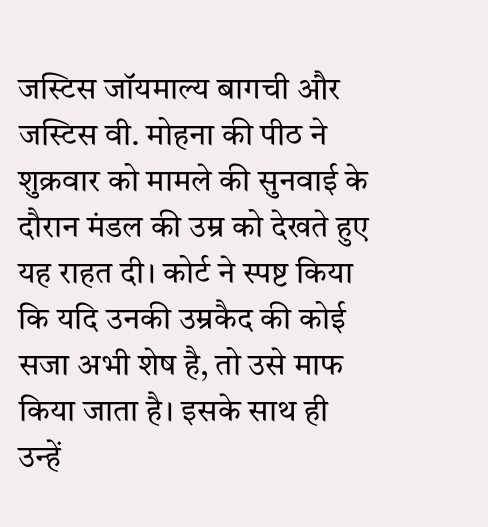जस्टिस जॉयमाल्य बागची और जस्टिस वी. मोहना की पीठ ने शुक्रवार को मामले की सुनवाई के दौरान मंडल की उम्र को देखते हुए यह राहत दी। कोर्ट ने स्पष्ट किया कि यदि उनकी उम्रकैद की कोई सजा अभी शेष है, तो उसे माफ किया जाता है। इसके साथ ही उन्हें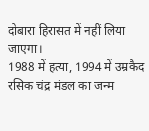दोबारा हिरासत में नहीं लिया जाएगा।
1988 में हत्या, 1994 में उम्रकैद
रसिक चंद्र मंडल का जन्म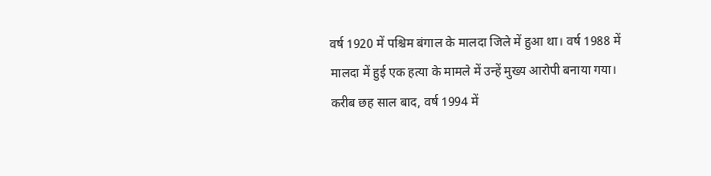वर्ष 1920 में पश्चिम बंगाल के मालदा जिले में हुआ था। वर्ष 1988 में मालदा में हुई एक हत्या के मामले में उन्हें मुख्य आरोपी बनाया गया। करीब छह साल बाद, वर्ष 1994 में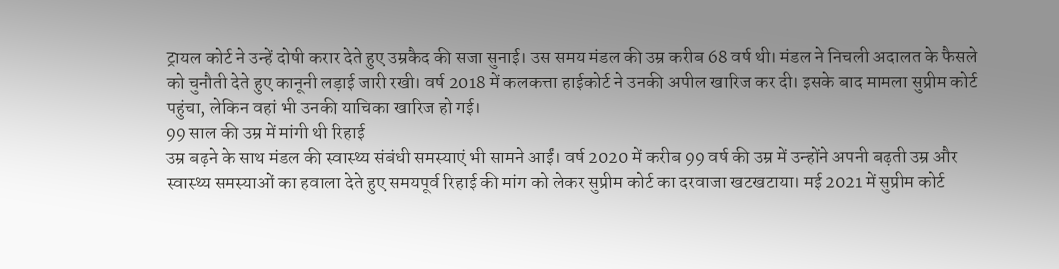ट्रायल कोर्ट ने उन्हें दोषी करार देते हुए उम्रकैद की सजा सुनाई। उस समय मंडल की उम्र करीब 68 वर्ष थी। मंडल ने निचली अदालत के फैसले को चुनौती देते हुए कानूनी लड़ाई जारी रखी। वर्ष 2018 में कलकत्ता हाईकोर्ट ने उनकी अपील खारिज कर दी। इसके बाद मामला सुप्रीम कोर्ट पहुंचा, लेकिन वहां भी उनकी याचिका खारिज हो गई।
99 साल की उम्र में मांगी थी रिहाई
उम्र बढ़ने के साथ मंडल की स्वास्थ्य संबंधी समस्याएं भी सामने आईं। वर्ष 2020 में करीब 99 वर्ष की उम्र में उन्होंने अपनी बढ़ती उम्र और स्वास्थ्य समस्याओं का हवाला देते हुए समयपूर्व रिहाई की मांग को लेकर सुप्रीम कोर्ट का दरवाजा खटखटाया। मई 2021 में सुप्रीम कोर्ट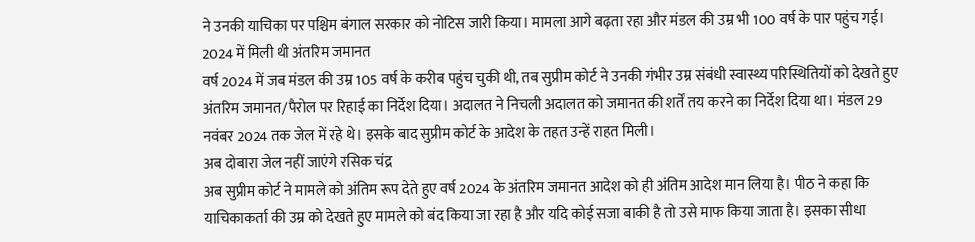ने उनकी याचिका पर पश्चिम बंगाल सरकार को नोटिस जारी किया। मामला आगे बढ़ता रहा और मंडल की उम्र भी 100 वर्ष के पार पहुंच गई।
2024 में मिली थी अंतरिम जमानत
वर्ष 2024 में जब मंडल की उम्र 105 वर्ष के करीब पहुंच चुकी थी, तब सुप्रीम कोर्ट ने उनकी गंभीर उम्र संबंधी स्वास्थ्य परिस्थितियों को देखते हुए अंतरिम जमानत/पैरोल पर रिहाई का निर्देश दिया। अदालत ने निचली अदालत को जमानत की शर्तें तय करने का निर्देश दिया था। मंडल 29 नवंबर 2024 तक जेल में रहे थे। इसके बाद सुप्रीम कोर्ट के आदेश के तहत उन्हें राहत मिली।
अब दोबारा जेल नहीं जाएंगे रसिक चंद्र
अब सुप्रीम कोर्ट ने मामले को अंतिम रूप देते हुए वर्ष 2024 के अंतरिम जमानत आदेश को ही अंतिम आदेश मान लिया है। पीठ ने कहा कि याचिकाकर्ता की उम्र को देखते हुए मामले को बंद किया जा रहा है और यदि कोई सजा बाकी है तो उसे माफ किया जाता है। इसका सीधा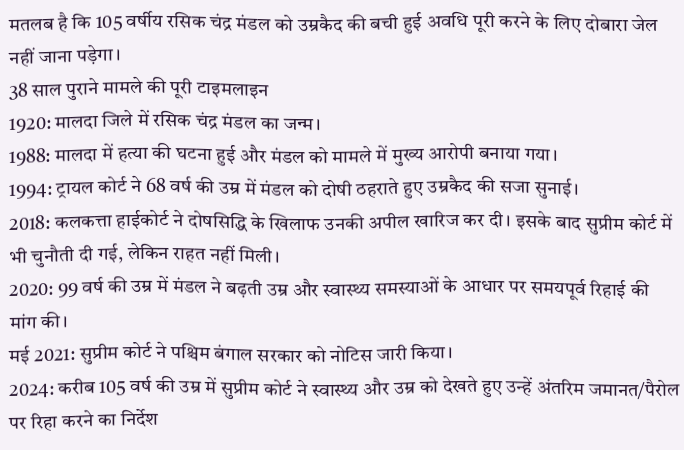मतलब है कि 105 वर्षीय रसिक चंद्र मंडल को उम्रकैद की बची हुई अवधि पूरी करने के लिए दोबारा जेल नहीं जाना पड़ेगा।
38 साल पुराने मामले की पूरी टाइमलाइन
1920: मालदा जिले में रसिक चंद्र मंडल का जन्म।
1988: मालदा में हत्या की घटना हुई और मंडल को मामले में मुख्य आरोपी बनाया गया।
1994: ट्रायल कोर्ट ने 68 वर्ष की उम्र में मंडल को दोषी ठहराते हुए उम्रकैद की सजा सुनाई।
2018: कलकत्ता हाईकोर्ट ने दोषसिद्धि के खिलाफ उनकी अपील खारिज कर दी। इसके बाद सुप्रीम कोर्ट में भी चुनौती दी गई, लेकिन राहत नहीं मिली।
2020: 99 वर्ष की उम्र में मंडल ने बढ़ती उम्र और स्वास्थ्य समस्याओं के आधार पर समयपूर्व रिहाई की मांग की।
मई 2021: सुप्रीम कोर्ट ने पश्चिम बंगाल सरकार को नोटिस जारी किया।
2024: करीब 105 वर्ष की उम्र में सुप्रीम कोर्ट ने स्वास्थ्य और उम्र को देखते हुए उन्हें अंतरिम जमानत/पैरोल पर रिहा करने का निर्देश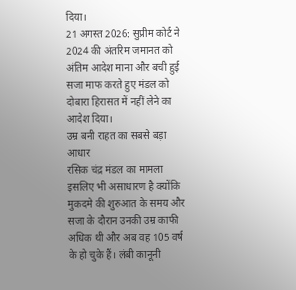दिया।
21 अगस्त 2026: सुप्रीम कोर्ट ने 2024 की अंतरिम जमानत को अंतिम आदेश माना और बची हुई सजा माफ करते हुए मंडल को दोबारा हिरासत में नहीं लेने का आदेश दिया।
उम्र बनी राहत का सबसे बड़ा आधार
रसिक चंद्र मंडल का मामला इसलिए भी असाधारण है क्योंकि मुकदमे की शुरुआत के समय और सजा के दौरान उनकी उम्र काफी अधिक थी और अब वह 105 वर्ष के हो चुके हैं। लंबी कानूनी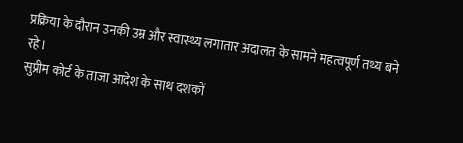प्रक्रिया के दौरान उनकी उम्र और स्वास्थ्य लगातार अदालत के सामने महत्वपूर्ण तथ्य बने रहे।
सुप्रीम कोर्ट के ताजा आदेश के साथ दशकों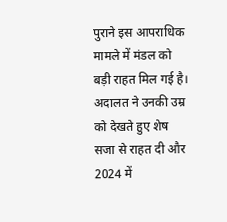पुराने इस आपराधिक मामले में मंडल को बड़ी राहत मिल गई है। अदालत ने उनकी उम्र को देखते हुए शेष सजा से राहत दी और 2024 में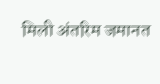मिली अंतरिम जमानत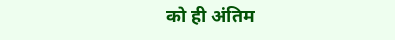को ही अंतिम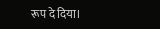रूप दे दिया।